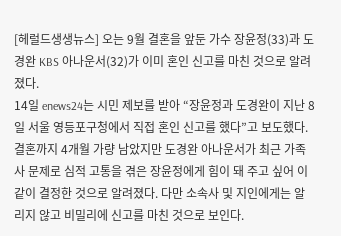[헤럴드생생뉴스] 오는 9월 결혼을 앞둔 가수 장윤정(33)과 도경완 KBS 아나운서(32)가 이미 혼인 신고를 마친 것으로 알려졌다.
14일 enews24는 시민 제보를 받아 “장윤정과 도경완이 지난 8일 서울 영등포구청에서 직접 혼인 신고를 했다”고 보도했다.
결혼까지 4개월 가량 남았지만 도경완 아나운서가 최근 가족사 문제로 심적 고통을 겪은 장윤정에게 힘이 돼 주고 싶어 이같이 결정한 것으로 알려졌다. 다만 소속사 및 지인에게는 알리지 않고 비밀리에 신고를 마친 것으로 보인다.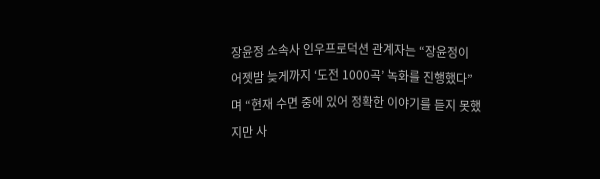장윤정 소속사 인우프로덕션 관계자는 “장윤정이 어젯밤 늦게까지 ‘도전 1000곡’ 녹화를 진행했다”며 “현재 수면 중에 있어 정확한 이야기를 듣지 못했지만 사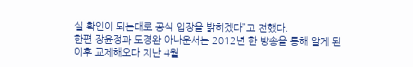실 확인이 되는대로 공식 입장을 밝히겠다”고 전했다.
한편 장윤정과 도경완 아나운서는 2012년 한 방송을 통해 알게 된 이후 교제해오다 지난 4월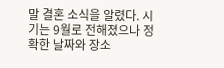말 결혼 소식을 알렸다. 시기는 9월로 전해졌으나 정확한 날짜와 장소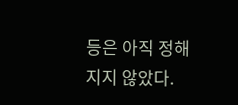등은 아직 정해지지 않았다.